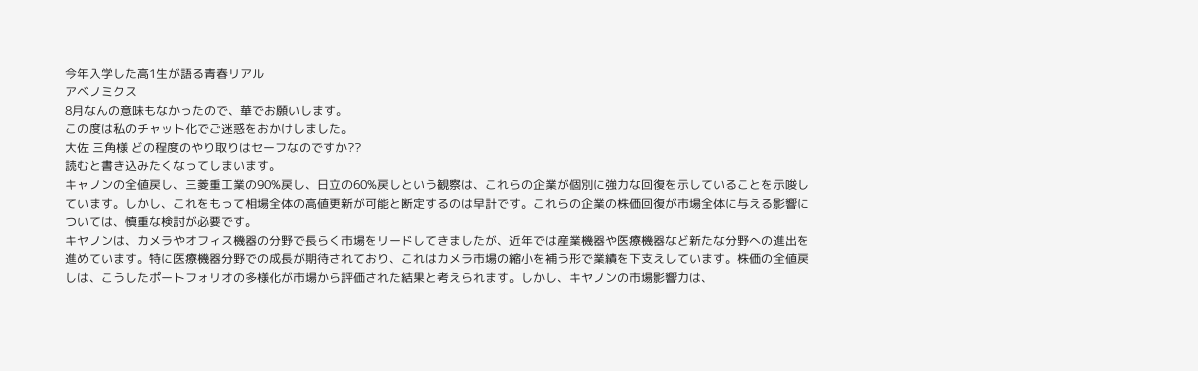今年入学した高1生が語る青春リアル
アベノミクス
8月なんの意味もなかったので、華でお願いします。
この度は私のチャット化でご迷惑をおかけしました。
大佐 三角様 どの程度のやり取りはセーフなのですか??
読むと書き込みたくなってしまいます。
キャノンの全値戻し、三菱重工業の90%戻し、日立の60%戻しという観察は、これらの企業が個別に強力な回復を示していることを示唆しています。しかし、これをもって相場全体の高値更新が可能と断定するのは早計です。これらの企業の株価回復が市場全体に与える影響については、慎重な検討が必要です。
キヤノンは、カメラやオフィス機器の分野で長らく市場をリードしてきましたが、近年では産業機器や医療機器など新たな分野への進出を進めています。特に医療機器分野での成長が期待されており、これはカメラ市場の縮小を補う形で業績を下支えしています。株価の全値戻しは、こうしたポートフォリオの多様化が市場から評価された結果と考えられます。しかし、キヤノンの市場影響力は、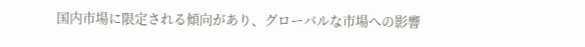国内市場に限定される傾向があり、グローバルな市場への影響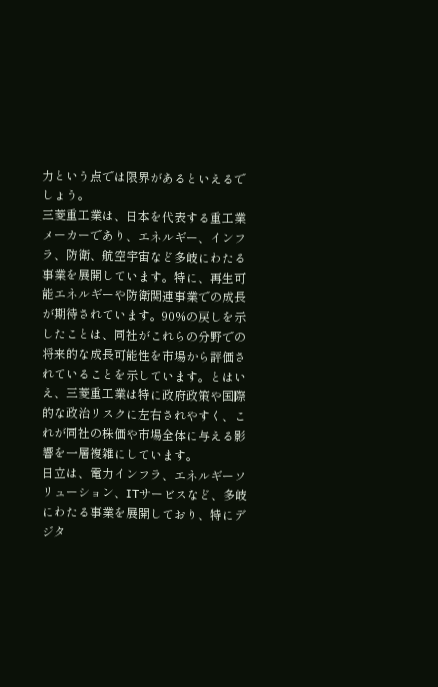力という点では限界があるといえるでしょう。
三菱重工業は、日本を代表する重工業メーカーであり、エネルギー、インフラ、防衛、航空宇宙など多岐にわたる事業を展開しています。特に、再生可能エネルギーや防衛関連事業での成長が期待されています。90%の戻しを示したことは、同社がこれらの分野での将来的な成長可能性を市場から評価されていることを示しています。とはいえ、三菱重工業は特に政府政策や国際的な政治リスクに左右されやすく、これが同社の株価や市場全体に与える影響を一層複雑にしています。
日立は、電力インフラ、エネルギーソリューション、ITサービスなど、多岐にわたる事業を展開しており、特にデジタ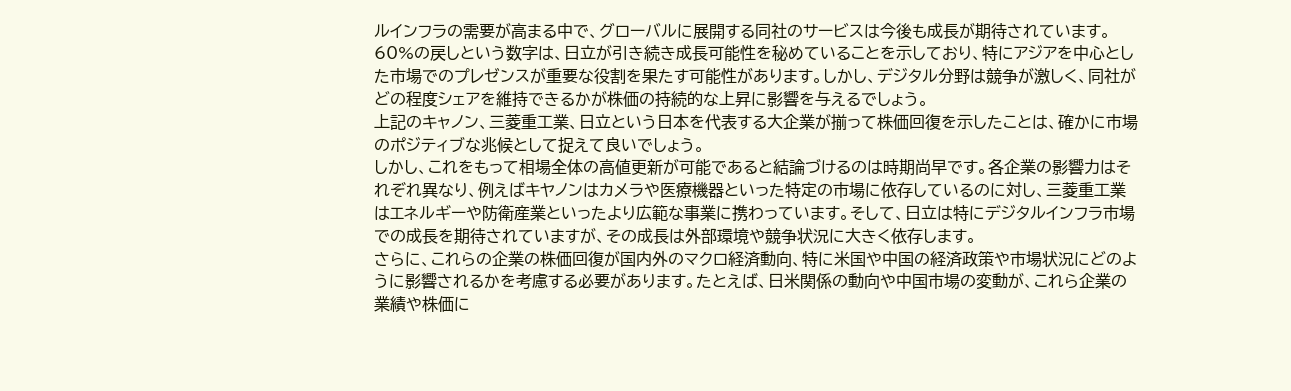ルインフラの需要が高まる中で、グローバルに展開する同社のサービスは今後も成長が期待されています。60%の戻しという数字は、日立が引き続き成長可能性を秘めていることを示しており、特にアジアを中心とした市場でのプレゼンスが重要な役割を果たす可能性があります。しかし、デジタル分野は競争が激しく、同社がどの程度シェアを維持できるかが株価の持続的な上昇に影響を与えるでしょう。
上記のキャノン、三菱重工業、日立という日本を代表する大企業が揃って株価回復を示したことは、確かに市場のポジティブな兆候として捉えて良いでしょう。
しかし、これをもって相場全体の高値更新が可能であると結論づけるのは時期尚早です。各企業の影響力はそれぞれ異なり、例えばキヤノンはカメラや医療機器といった特定の市場に依存しているのに対し、三菱重工業はエネルギーや防衛産業といったより広範な事業に携わっています。そして、日立は特にデジタルインフラ市場での成長を期待されていますが、その成長は外部環境や競争状況に大きく依存します。
さらに、これらの企業の株価回復が国内外のマクロ経済動向、特に米国や中国の経済政策や市場状況にどのように影響されるかを考慮する必要があります。たとえば、日米関係の動向や中国市場の変動が、これら企業の業績や株価に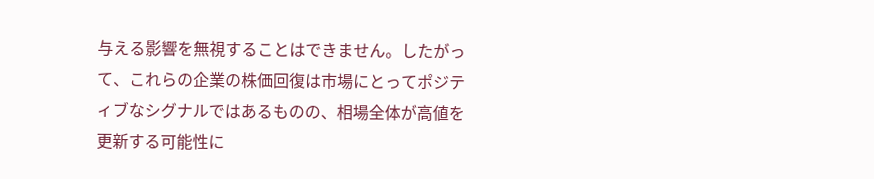与える影響を無視することはできません。したがって、これらの企業の株価回復は市場にとってポジティブなシグナルではあるものの、相場全体が高値を更新する可能性に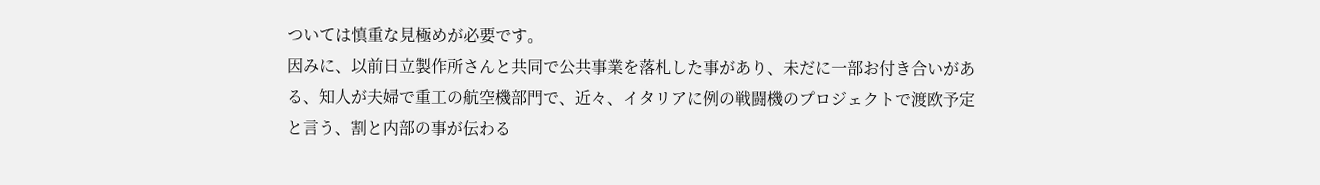ついては慎重な見極めが必要です。
因みに、以前日立製作所さんと共同で公共事業を落札した事があり、未だに一部お付き合いがある、知人が夫婦で重工の航空機部門で、近々、イタリアに例の戦闘機のプロジェクトで渡欧予定と言う、割と内部の事が伝わる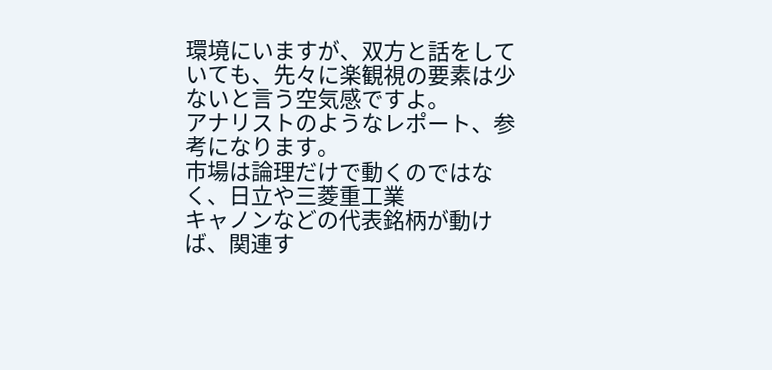環境にいますが、双方と話をしていても、先々に楽観視の要素は少ないと言う空気感ですよ。
アナリストのようなレポート、参考になります。
市場は論理だけで動くのではなく、日立や三菱重工業
キャノンなどの代表銘柄が動けば、関連す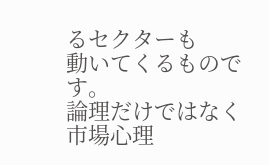るセクターも
動いてくるものです。
論理だけではなく市場心理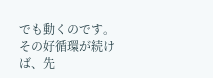でも動くのです。
その好循環が続けば、先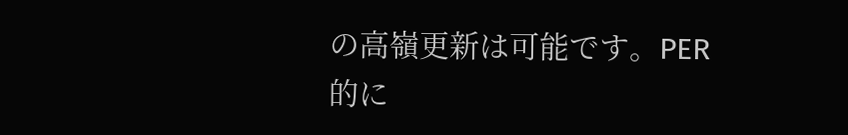の高嶺更新は可能です。PER的に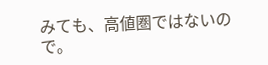みても、高値圏ではないので。